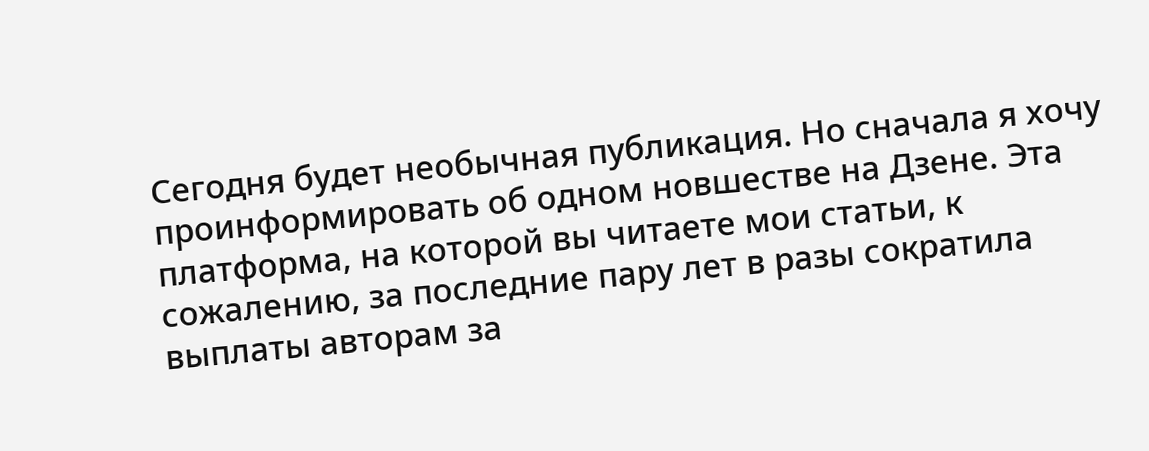Сегодня будет необычная публикация. Но сначала я хочу проинформировать об одном новшестве на Дзене. Эта платформа, на которой вы читаете мои статьи, к сожалению, за последние пару лет в разы сократила выплаты авторам за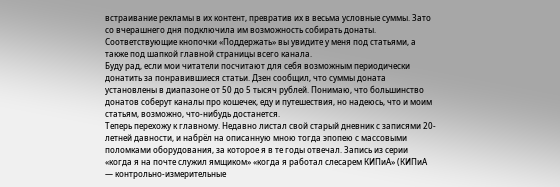встраивание рекламы в их контент, превратив их в весьма условные суммы. Зато со вчерашнего дня подключила им возможность собирать донаты. Соответствующие кнопочки «Поддержать» вы увидите у меня под статьями, а также под шапкой главной страницы всего канала.
Буду рад, если мои читатели посчитают для себя возможным периодически донатить за понравившиеся статьи. Дзен сообщил, что суммы доната установлены в диапазоне от 50 до 5 тысяч рублей. Понимаю, что большинство донатов соберут каналы про кошечек, еду и путешествия, но надеюсь, что и моим статьям, возможно, что-нибудь достанется.
Теперь перехожу к главному. Недавно листал свой старый дневник с записями 20-летней давности, и набрёл на описанную мною тогда эпопею с массовыми поломками оборудования, за которое я в те годы отвечал. Запись из серии «когда я на почте служил ямщиком» «когда я работал слесарем КИПиА» (КИПиА — контрольно-измерительные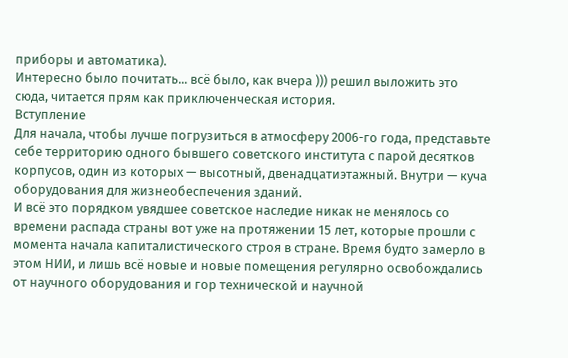приборы и автоматика).
Интересно было почитать... всё было, как вчера ))) решил выложить это сюда, читается прям как приключенческая история.
Вступление
Для начала, чтобы лучше погрузиться в атмосферу 2006-го года, представьте себе территорию одного бывшего советского института с парой десятков корпусов, один из которых — высотный, двенадцатиэтажный. Внутри — куча оборудования для жизнеобеспечения зданий.
И всё это порядком увядшее советское наследие никак не менялось со времени распада страны вот уже на протяжении 15 лет, которые прошли с момента начала капиталистического строя в стране. Время будто замерло в этом НИИ, и лишь всё новые и новые помещения регулярно освобождались от научного оборудования и гор технической и научной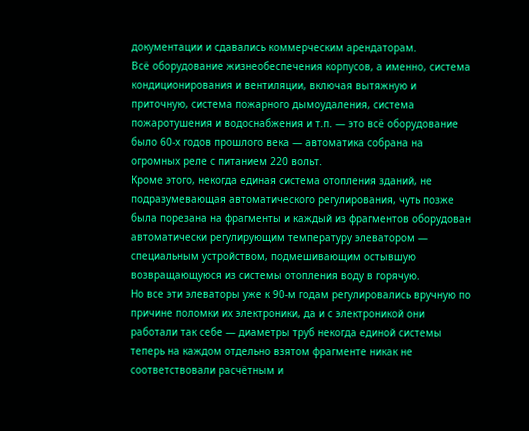документации и сдавались коммерческим арендаторам.
Всё оборудование жизнеобеспечения корпусов, а именно, система кондиционирования и вентиляции, включая вытяжную и приточную, система пожарного дымоудаления, система пожаротушения и водоснабжения и т.п. — это всё оборудование было 60-х годов прошлого века — автоматика собрана на огромных реле с питанием 220 вольт.
Кроме этого, некогда единая система отопления зданий, не подразумевающая автоматического регулирования, чуть позже была порезана на фрагменты и каждый из фрагментов оборудован автоматически регулирующим температуру элеватором — специальным устройством, подмешивающим остывшую возвращающуюся из системы отопления воду в горячую.
Но все эти элеваторы уже к 90-м годам регулировались вручную по причине поломки их электроники, да и с электроникой они работали так себе — диаметры труб некогда единой системы теперь на каждом отдельно взятом фрагменте никак не соответствовали расчётным и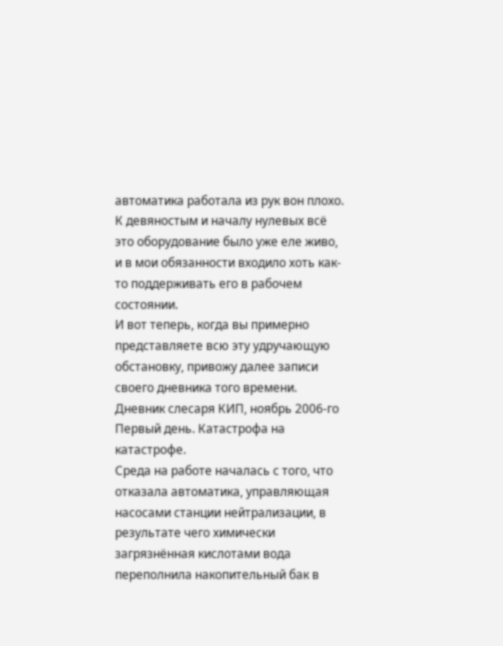автоматика работала из рук вон плохо.
К девяностым и началу нулевых всё это оборудование было уже еле живо, и в мои обязанности входило хоть как-то поддерживать его в рабочем состоянии.
И вот теперь, когда вы примерно представляете всю эту удручающую обстановку, привожу далее записи своего дневника того времени.
Дневник слесаря КИП, ноябрь 2006-го
Первый день. Катастрофа на катастрофе.
Среда на работе началась с того, что отказала автоматика, управляющая насосами станции нейтрализации, в результате чего химически загрязнённая кислотами вода переполнила накопительный бак в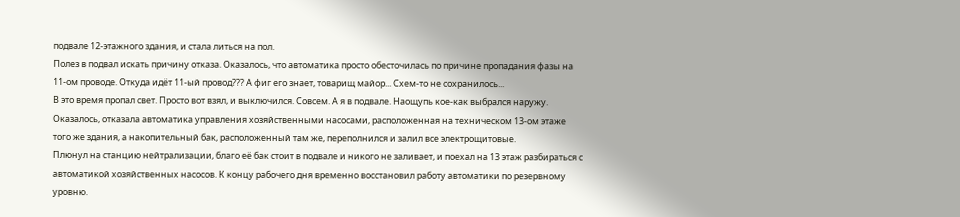подвале 12-этажного здания, и стала литься на пол.
Полез в подвал искать причину отказа. Оказалось, что автоматика просто обесточилась по причине пропадания фазы на 11-ом проводе. Откуда идёт 11-ый провод??? А фиг его знает, товарищ майор... Схем-то не сохранилось...
В это время пропал свет. Просто вот взял, и выключился. Совсем. А я в подвале. Наощупь кое-как выбрался наружу. Оказалось, отказала автоматика управления хозяйственными насосами, расположенная на техническом 13-ом этаже того же здания, а накопительный бак, расположенный там же, переполнился и залил все электрощитовые.
Плюнул на станцию нейтрализации, благо её бак стоит в подвале и никого не заливает, и поехал на 13 этаж разбираться с автоматикой хозяйственных насосов. К концу рабочего дня временно восстановил работу автоматики по резервному уровню.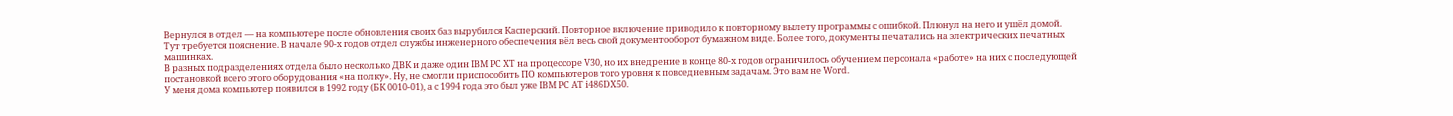Вернулся в отдел — на компьютере после обновления своих баз вырубился Касперский. Повторное включение приводило к повторному вылету программы с ошибкой. Плюнул на него и ушёл домой.
Тут требуется пояснение. В начале 90-х годов отдел службы инженерного обеспечения вёл весь свой документооборот бумажном виде. Более того, документы печатались на электрических печатных машинках.
В разных подразделениях отдела было несколько ДВК и даже один IBM PC XT на процессоре V30, но их внедрение в конце 80-х годов ограничилось обучением персонала «работе» на них с последующей постановкой всего этого оборудования «на полку». Ну, не смогли приспособить ПО компьютеров того уровня к повседневным задачам. Это вам не Word.
У меня дома компьютер появился в 1992 году (БК 0010-01), а с 1994 года это был уже IBM PC AT i486DX50.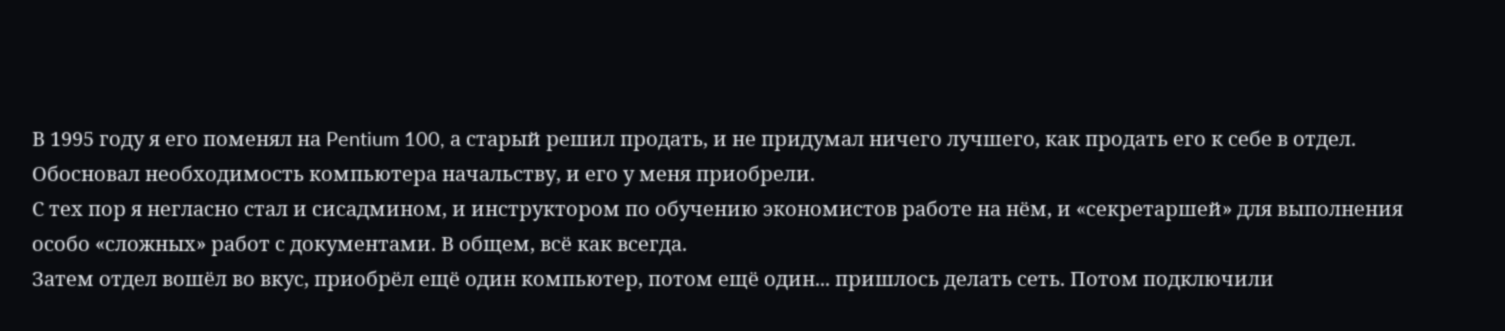В 1995 году я его поменял на Pentium 100, а старый решил продать, и не придумал ничего лучшего, как продать его к себе в отдел. Обосновал необходимость компьютера начальству, и его у меня приобрели.
С тех пор я негласно стал и сисадмином, и инструктором по обучению экономистов работе на нём, и «секретаршей» для выполнения особо «сложных» работ с документами. В общем, всё как всегда.
Затем отдел вошёл во вкус, приобрёл ещё один компьютер, потом ещё один... пришлось делать сеть. Потом подключили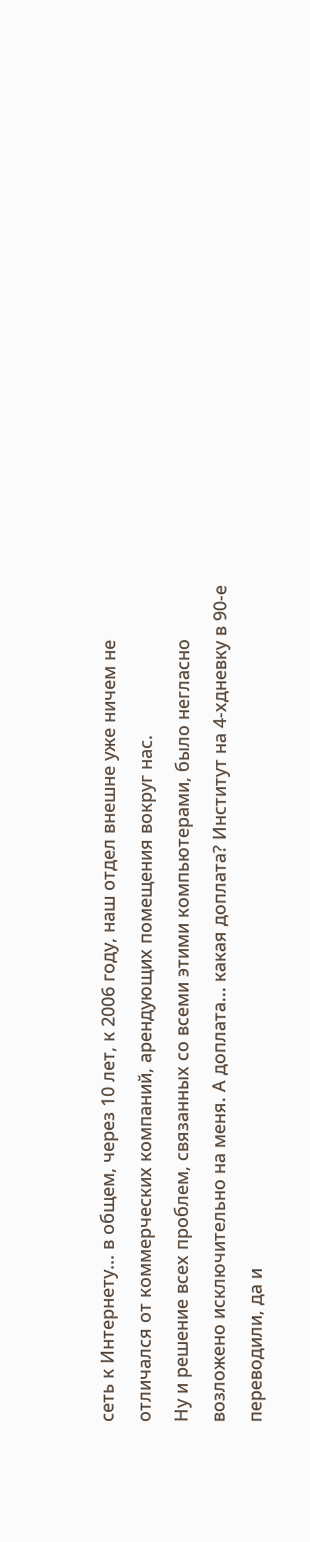сеть к Интернету... в общем, через 10 лет, к 2006 году, наш отдел внешне уже ничем не отличался от коммерческих компаний, арендующих помещения вокруг нас.
Ну и решение всех проблем, связанных со всеми этими компьютерами, было негласно возложено исключительно на меня. А доплата... какая доплата? Институт на 4-хдневку в 90-е переводили, да и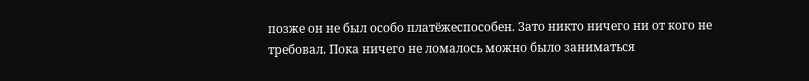позже он не был особо платёжеспособен. Зато никто ничего ни от кого не требовал. Пока ничего не ломалось можно было заниматься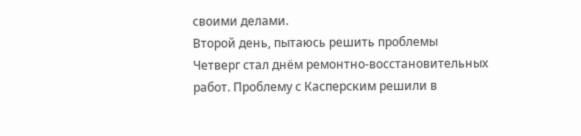своими делами.
Второй день, пытаюсь решить проблемы
Четверг стал днём ремонтно-восстановительных работ. Проблему с Касперским решили в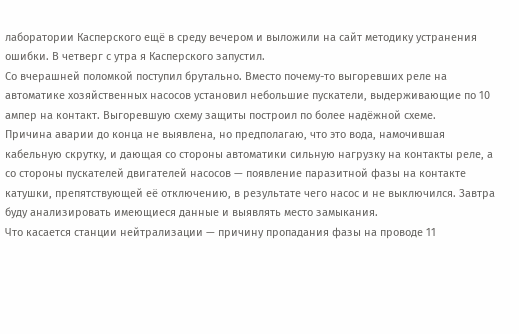лаборатории Касперского ещё в среду вечером и выложили на сайт методику устранения ошибки. В четверг с утра я Касперского запустил.
Со вчерашней поломкой поступил брутально. Вместо почему-то выгоревших реле на автоматике хозяйственных насосов установил небольшие пускатели, выдерживающие по 10 ампер на контакт. Выгоревшую схему защиты построил по более надёжной схеме.
Причина аварии до конца не выявлена, но предполагаю, что это вода, намочившая кабельную скрутку, и дающая со стороны автоматики сильную нагрузку на контакты реле, а со стороны пускателей двигателей насосов — появление паразитной фазы на контакте катушки, препятствующей её отключению, в результате чего насос и не выключился. Завтра буду анализировать имеющиеся данные и выявлять место замыкания.
Что касается станции нейтрализации — причину пропадания фазы на проводе 11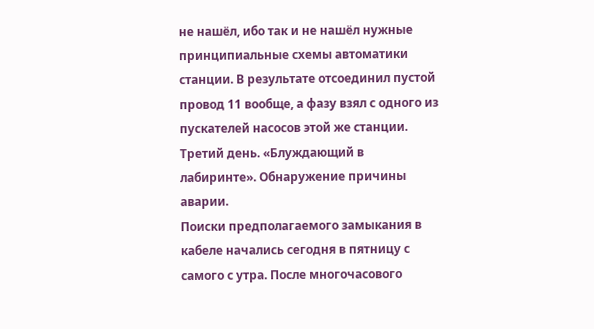не нашёл, ибо так и не нашёл нужные принципиальные схемы автоматики станции. В результате отсоединил пустой провод 11 вообще, а фазу взял с одного из пускателей насосов этой же станции.
Третий день. «Блуждающий в лабиринте». Обнаружение причины аварии.
Поиски предполагаемого замыкания в кабеле начались сегодня в пятницу с самого с утра. После многочасового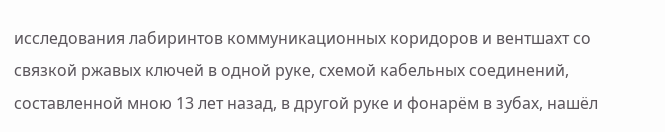исследования лабиринтов коммуникационных коридоров и вентшахт со связкой ржавых ключей в одной руке, схемой кабельных соединений, составленной мною 13 лет назад, в другой руке и фонарём в зубах, нашёл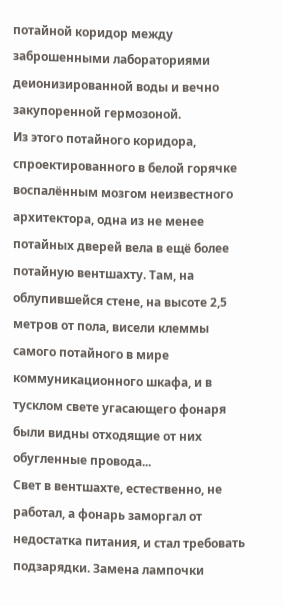потайной коридор между заброшенными лабораториями деионизированной воды и вечно закупоренной гермозоной.
Из этого потайного коридора, спроектированного в белой горячке воспалённым мозгом неизвестного архитектора, одна из не менее потайных дверей вела в ещё более потайную вентшахту. Там, на облупившейся стене, на высоте 2,5 метров от пола, висели клеммы самого потайного в мире коммуникационного шкафа, и в тусклом свете угасающего фонаря были видны отходящие от них обугленные провода...
Свет в вентшахте, естественно, не работал, а фонарь заморгал от недостатка питания, и стал требовать подзарядки. Замена лампочки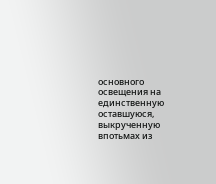основного освещения на единственную оставшуюся, выкрученную впотьмах из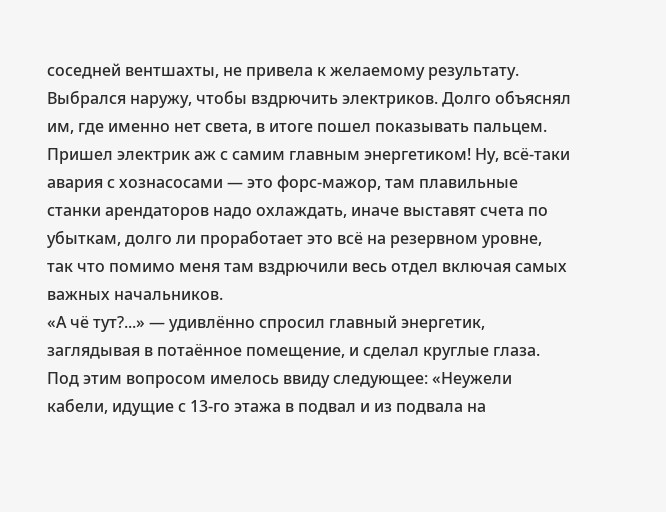соседней вентшахты, не привела к желаемому результату.
Выбрался наружу, чтобы вздрючить электриков. Долго объяснял им, где именно нет света, в итоге пошел показывать пальцем. Пришел электрик аж с самим главным энергетиком! Ну, всё-таки авария с хознасосами — это форс-мажор, там плавильные станки арендаторов надо охлаждать, иначе выставят счета по убыткам, долго ли проработает это всё на резервном уровне, так что помимо меня там вздрючили весь отдел включая самых важных начальников.
«А чё тут?...» — удивлённо спросил главный энергетик, заглядывая в потаённое помещение, и сделал круглые глаза. Под этим вопросом имелось ввиду следующее: «Неужели кабели, идущие с 13-го этажа в подвал и из подвала на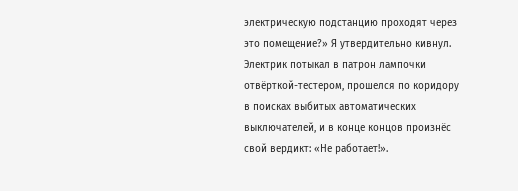электрическую подстанцию проходят через это помещение?» Я утвердительно кивнул.
Электрик потыкал в патрон лампочки отвёрткой-тестером, прошелся по коридору в поисках выбитых автоматических выключателей, и в конце концов произнёс свой вердикт: «Не работает!».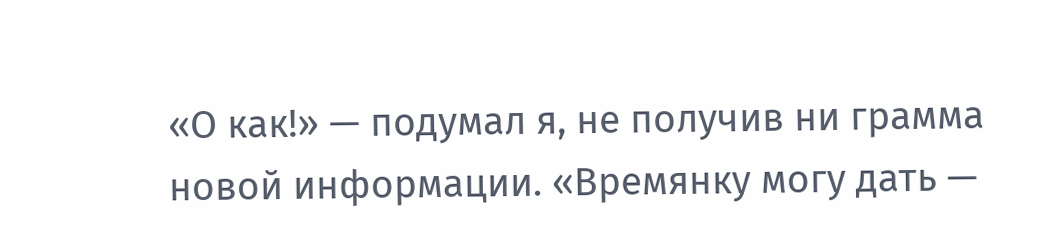«О как!» — подумал я, не получив ни грамма новой информации. «Времянку могу дать —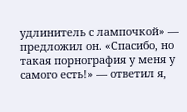удлинитель с лампочкой» — предложил он. «Спасибо, но такая порнография у меня у самого есть!» — ответил я,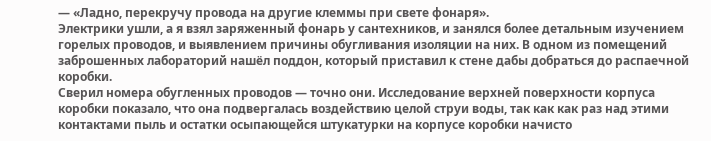— «Ладно, перекручу провода на другие клеммы при свете фонаря».
Электрики ушли, а я взял заряженный фонарь у сантехников, и занялся более детальным изучением горелых проводов, и выявлением причины обугливания изоляции на них. В одном из помещений заброшенных лабораторий нашёл поддон, который приставил к стене дабы добраться до распаечной коробки.
Сверил номера обугленных проводов — точно они. Исследование верхней поверхности корпуса коробки показало, что она подвергалась воздействию целой струи воды, так как как раз над этими контактами пыль и остатки осыпающейся штукатурки на корпусе коробки начисто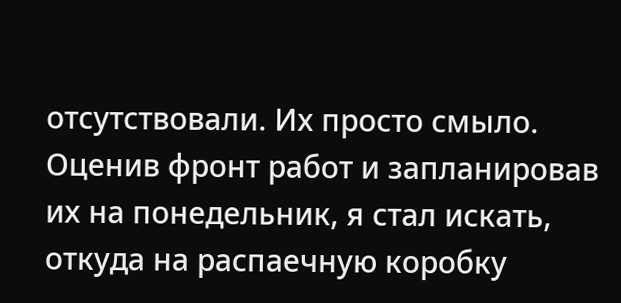отсутствовали. Их просто смыло.
Оценив фронт работ и запланировав их на понедельник, я стал искать, откуда на распаечную коробку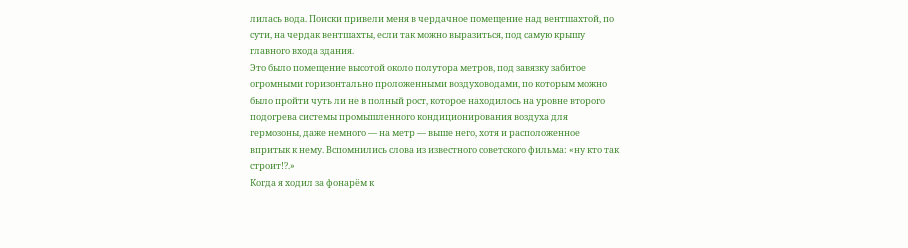лилась вода. Поиски привели меня в чердачное помещение над вентшахтой, по сути, на чердак вентшахты, если так можно выразиться, под самую крышу главного входа здания.
Это было помещение высотой около полутора метров, под завязку забитое огромными горизонтально проложенными воздуховодами, по которым можно было пройти чуть ли не в полный рост, которое находилось на уровне второго подогрева системы промышленного кондиционирования воздуха для гермозоны, даже немного — на метр — выше него, хотя и расположенное впритык к нему. Вспомнились слова из известного советского фильма: «ну кто так строит!?.»
Когда я ходил за фонарём к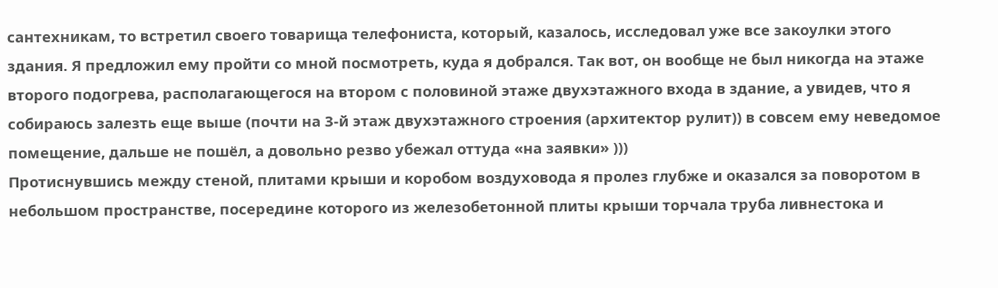сантехникам, то встретил своего товарища телефониста, который, казалось, исследовал уже все закоулки этого здания. Я предложил ему пройти со мной посмотреть, куда я добрался. Так вот, он вообще не был никогда на этаже второго подогрева, располагающегося на втором с половиной этаже двухэтажного входа в здание, а увидев, что я собираюсь залезть еще выше (почти на 3-й этаж двухэтажного строения (архитектор рулит)) в совсем ему неведомое помещение, дальше не пошёл, а довольно резво убежал оттуда «на заявки» )))
Протиснувшись между стеной, плитами крыши и коробом воздуховода я пролез глубже и оказался за поворотом в небольшом пространстве, посередине которого из железобетонной плиты крыши торчала труба ливнестока и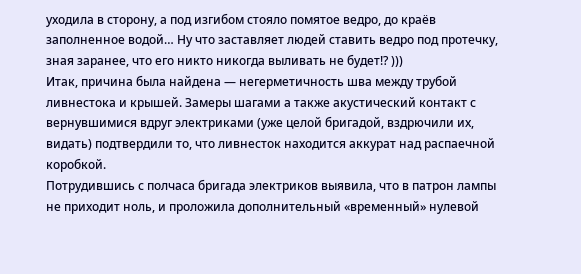уходила в сторону, а под изгибом стояло помятое ведро, до краёв заполненное водой… Ну что заставляет людей ставить ведро под протечку, зная заранее, что его никто никогда выливать не будет!? )))
Итак, причина была найдена — негерметичность шва между трубой ливнестока и крышей. Замеры шагами а также акустический контакт с вернувшимися вдруг электриками (уже целой бригадой, вздрючили их, видать) подтвердили то, что ливнесток находится аккурат над распаечной коробкой.
Потрудившись с полчаса бригада электриков выявила, что в патрон лампы не приходит ноль, и проложила дополнительный «временный» нулевой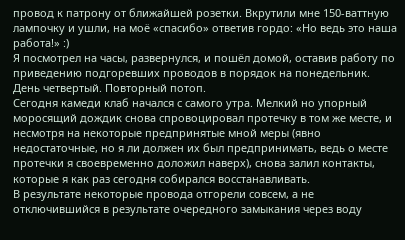провод к патрону от ближайшей розетки. Вкрутили мне 150-ваттную лампочку и ушли, на моё «спасибо» ответив гордо: «Но ведь это наша работа!» :)
Я посмотрел на часы, развернулся, и пошёл домой, оставив работу по приведению подгоревших проводов в порядок на понедельник.
День четвертый. Повторный потоп.
Сегодня камеди клаб начался с самого утра. Мелкий но упорный моросящий дождик снова спровоцировал протечку в том же месте, и несмотря на некоторые предпринятые мной меры (явно недостаточные, но я ли должен их был предпринимать, ведь о месте протечки я своевременно доложил наверх), снова залил контакты, которые я как раз сегодня собирался восстанавливать.
В результате некоторые провода отгорели совсем, а не отключившийся в результате очередного замыкания через воду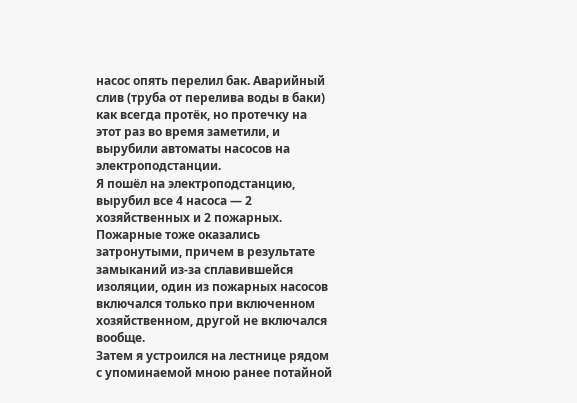насос опять перелил бак. Аварийный слив (труба от перелива воды в баки) как всегда протёк, но протечку на этот раз во время заметили, и вырубили автоматы насосов на электроподстанции.
Я пошёл на электроподстанцию, вырубил все 4 насоса — 2 хозяйственных и 2 пожарных. Пожарные тоже оказались затронутыми, причем в результате замыканий из-за сплавившейся изоляции, один из пожарных насосов включался только при включенном хозяйственном, другой не включался вообще.
Затем я устроился на лестнице рядом с упоминаемой мною ранее потайной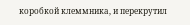коробкой клеммника, и перекрутил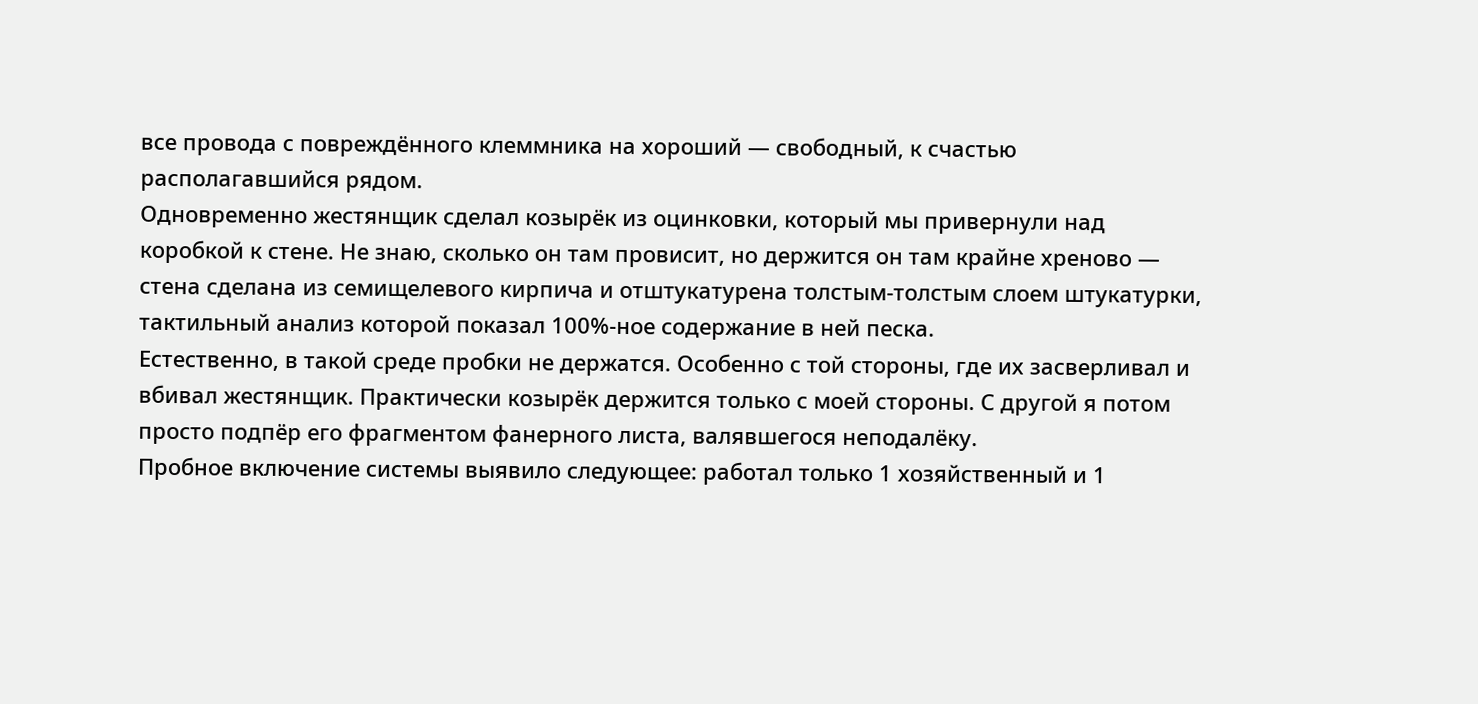все провода с повреждённого клеммника на хороший — свободный, к счастью располагавшийся рядом.
Одновременно жестянщик сделал козырёк из оцинковки, который мы привернули над коробкой к стене. Не знаю, сколько он там провисит, но держится он там крайне хреново — стена сделана из семищелевого кирпича и отштукатурена толстым-толстым слоем штукатурки, тактильный анализ которой показал 100%-ное содержание в ней песка.
Естественно, в такой среде пробки не держатся. Особенно с той стороны, где их засверливал и вбивал жестянщик. Практически козырёк держится только с моей стороны. С другой я потом просто подпёр его фрагментом фанерного листа, валявшегося неподалёку.
Пробное включение системы выявило следующее: работал только 1 хозяйственный и 1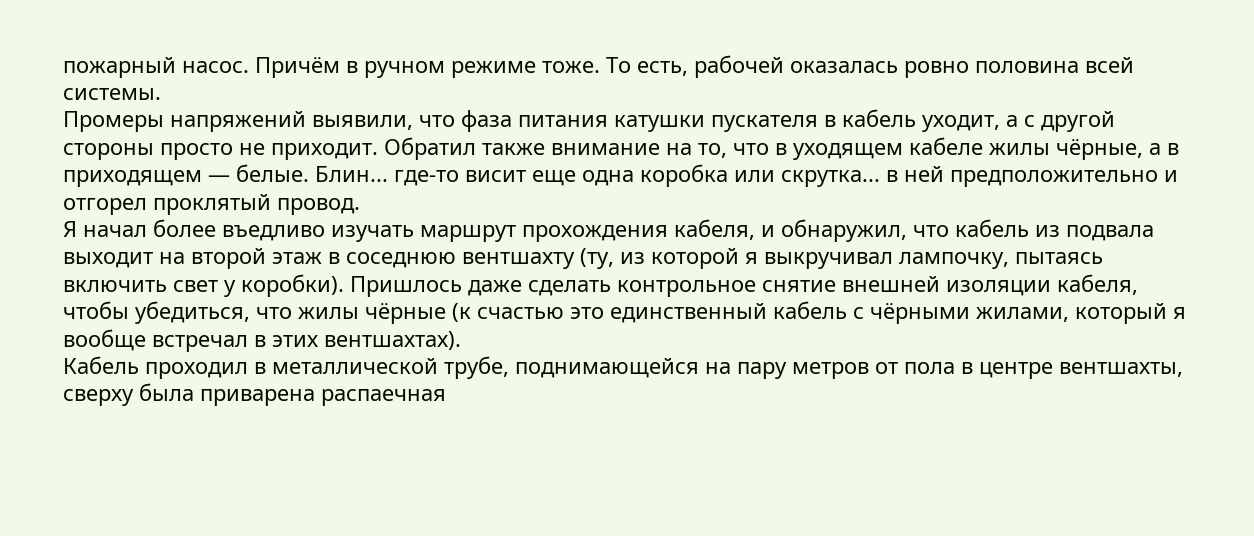пожарный насос. Причём в ручном режиме тоже. То есть, рабочей оказалась ровно половина всей системы.
Промеры напряжений выявили, что фаза питания катушки пускателя в кабель уходит, а с другой стороны просто не приходит. Обратил также внимание на то, что в уходящем кабеле жилы чёрные, а в приходящем — белые. Блин... где-то висит еще одна коробка или скрутка... в ней предположительно и отгорел проклятый провод.
Я начал более въедливо изучать маршрут прохождения кабеля, и обнаружил, что кабель из подвала выходит на второй этаж в соседнюю вентшахту (ту, из которой я выкручивал лампочку, пытаясь включить свет у коробки). Пришлось даже сделать контрольное снятие внешней изоляции кабеля, чтобы убедиться, что жилы чёрные (к счастью это единственный кабель с чёрными жилами, который я вообще встречал в этих вентшахтах).
Кабель проходил в металлической трубе, поднимающейся на пару метров от пола в центре вентшахты, сверху была приварена распаечная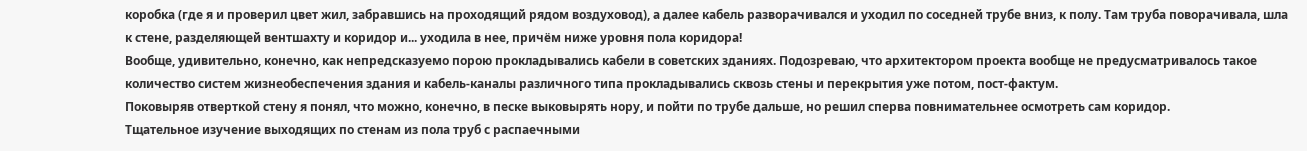коробка (где я и проверил цвет жил, забравшись на проходящий рядом воздуховод), а далее кабель разворачивался и уходил по соседней трубе вниз, к полу. Там труба поворачивала, шла к стене, разделяющей вентшахту и коридор и... уходила в нее, причём ниже уровня пола коридора!
Вообще, удивительно, конечно, как непредсказуемо порою прокладывались кабели в советских зданиях. Подозреваю, что архитектором проекта вообще не предусматривалось такое количество систем жизнеобеспечения здания и кабель-каналы различного типа прокладывались сквозь стены и перекрытия уже потом, пост-фактум.
Поковыряв отверткой стену я понял, что можно, конечно, в песке выковырять нору, и пойти по трубе дальше, но решил сперва повнимательнее осмотреть сам коридор.
Тщательное изучение выходящих по стенам из пола труб с распаечными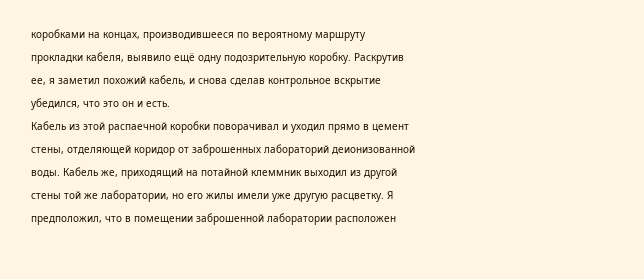коробками на концах, производившееся по вероятному маршруту прокладки кабеля, выявило ещё одну подозрительную коробку. Раскрутив ее, я заметил похожий кабель, и снова сделав контрольное вскрытие убедился, что это он и есть.
Кабель из этой распаечной коробки поворачивал и уходил прямо в цемент стены, отделяющей коридор от заброшенных лабораторий деионизованной воды. Кабель же, приходящий на потайной клеммник выходил из другой стены той же лаборатории, но его жилы имели уже другую расцветку. Я предположил, что в помещении заброшенной лаборатории расположен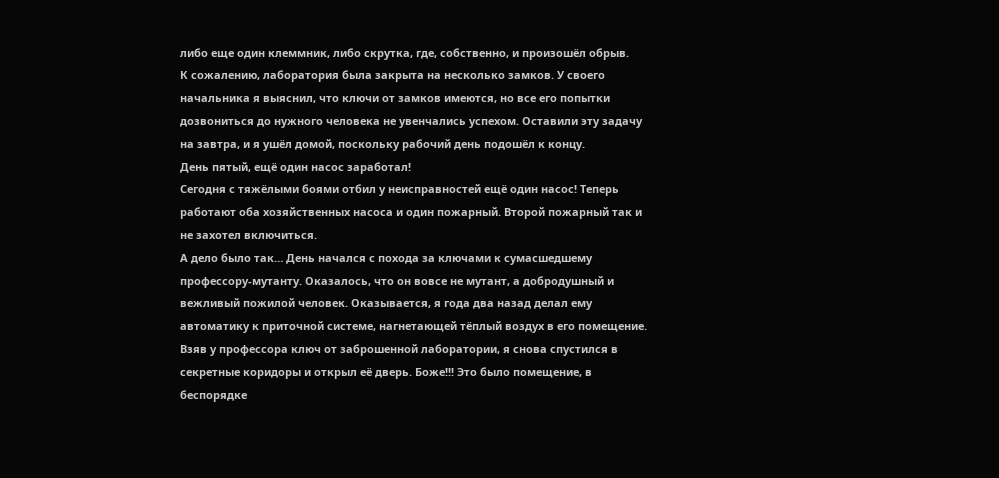либо еще один клеммник, либо скрутка, где, собственно, и произошёл обрыв.
К сожалению, лаборатория была закрыта на несколько замков. У своего начальника я выяснил, что ключи от замков имеются, но все его попытки дозвониться до нужного человека не увенчались успехом. Оставили эту задачу на завтра, и я ушёл домой, поскольку рабочий день подошёл к концу.
День пятый, ещё один насос заработал!
Сегодня с тяжёлыми боями отбил у неисправностей ещё один насос! Теперь работают оба хозяйственных насоса и один пожарный. Второй пожарный так и не захотел включиться.
А дело было так… День начался с похода за ключами к сумасшедшему профессору-мутанту. Оказалось, что он вовсе не мутант, а добродушный и вежливый пожилой человек. Оказывается, я года два назад делал ему автоматику к приточной системе, нагнетающей тёплый воздух в его помещение.
Взяв у профессора ключ от заброшенной лаборатории, я снова спустился в секретные коридоры и открыл её дверь. Боже!!! Это было помещение, в беспорядке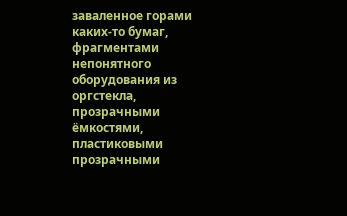заваленное горами каких-то бумаг, фрагментами непонятного оборудования из оргстекла, прозрачными ёмкостями, пластиковыми прозрачными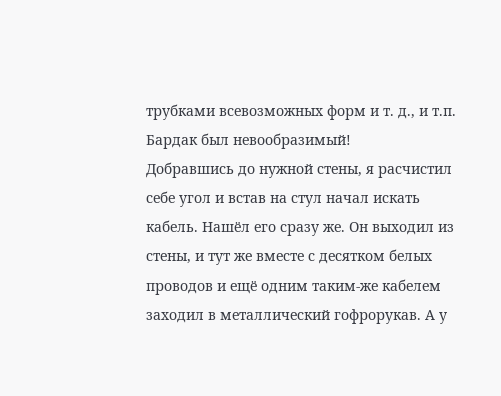трубками всевозможных форм и т. д., и т.п. Бардак был невообразимый!
Добравшись до нужной стены, я расчистил себе угол и встав на стул начал искать кабель. Нашёл его сразу же. Он выходил из стены, и тут же вместе с десятком белых проводов и ещё одним таким-же кабелем заходил в металлический гофрорукав. А у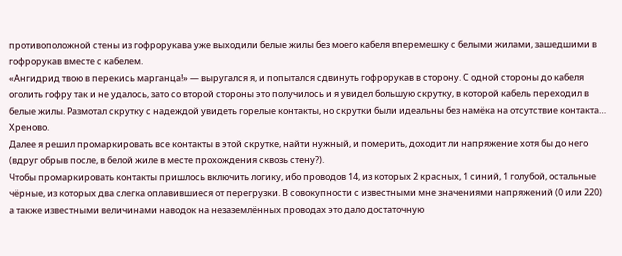противоположной стены из гофрорукава уже выходили белые жилы без моего кабеля вперемешку с белыми жилами, зашедшими в гофрорукав вместе с кабелем.
«Ангидрид твою в перекись марганца!» — выругался я, и попытался сдвинуть гофрорукав в сторону. С одной стороны до кабеля оголить гофру так и не удалось, зато со второй стороны это получилось и я увидел большую скрутку, в которой кабель переходил в белые жилы. Размотал скрутку с надеждой увидеть горелые контакты, но скрутки были идеальны без намёка на отсутствие контакта… Хреново.
Далее я решил промаркировать все контакты в этой скрутке, найти нужный, и померить, доходит ли напряжение хотя бы до него (вдруг обрыв после, в белой жиле в месте прохождения сквозь стену?).
Чтобы промаркировать контакты пришлось включить логику, ибо проводов 14, из которых 2 красных, 1 синий, 1 голубой, остальные чёрные, из которых два слегка оплавившиеся от перегрузки. В совокупности с известными мне значениями напряжений (0 или 220) а также известными величинами наводок на незаземлённых проводах это дало достаточную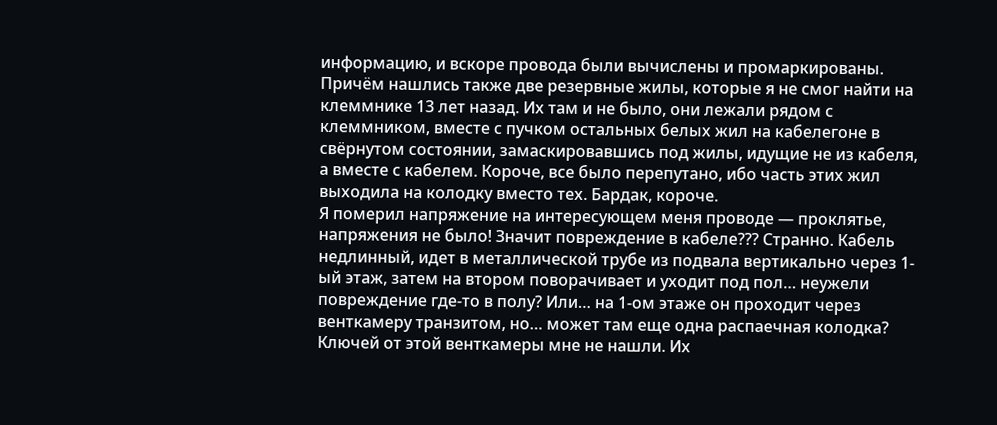информацию, и вскоре провода были вычислены и промаркированы.
Причём нашлись также две резервные жилы, которые я не смог найти на клеммнике 13 лет назад. Их там и не было, они лежали рядом с клеммником, вместе с пучком остальных белых жил на кабелегоне в свёрнутом состоянии, замаскировавшись под жилы, идущие не из кабеля, а вместе с кабелем. Короче, все было перепутано, ибо часть этих жил выходила на колодку вместо тех. Бардак, короче.
Я померил напряжение на интересующем меня проводе — проклятье, напряжения не было! Значит повреждение в кабеле??? Странно. Кабель недлинный, идет в металлической трубе из подвала вертикально через 1-ый этаж, затем на втором поворачивает и уходит под пол… неужели повреждение где-то в полу? Или… на 1-ом этаже он проходит через венткамеру транзитом, но… может там еще одна распаечная колодка?
Ключей от этой венткамеры мне не нашли. Их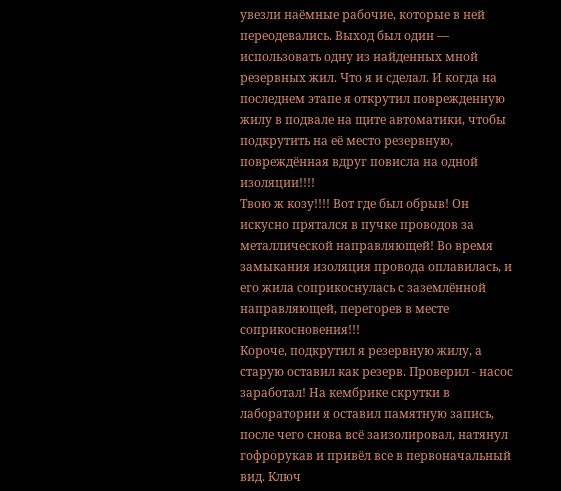увезли наёмные рабочие, которые в ней переодевались. Выход был один — использовать одну из найденных мной резервных жил. Что я и сделал. И когда на последнем этапе я открутил поврежденную жилу в подвале на щите автоматики, чтобы подкрутить на её место резервную, повреждённая вдруг повисла на одной изоляции!!!!
Твою ж козу!!!! Вот где был обрыв! Он искусно прятался в пучке проводов за металлической направляющей! Во время замыкания изоляция провода оплавилась, и его жила соприкоснулась с заземлённой направляющей, перегорев в месте соприкосновения!!!
Короче, подкрутил я резервную жилу, а старую оставил как резерв. Проверил - насос заработал! На кембрике скрутки в лаборатории я оставил памятную запись, после чего снова всё заизолировал, натянул гофрорукав и привёл все в первоначальный вид. Ключ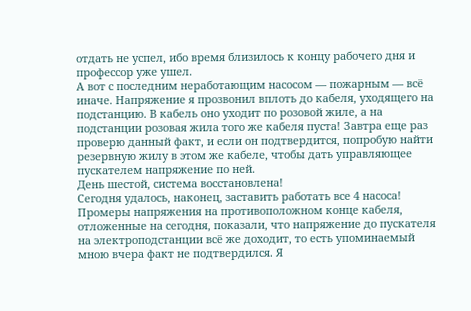отдать не успел, ибо время близилось к концу рабочего дня и профессор уже ушел.
А вот с последним неработающим насосом — пожарным — всё иначе. Напряжение я прозвонил вплоть до кабеля, уходящего на подстанцию. В кабель оно уходит по розовой жиле, а на подстанции розовая жила того же кабеля пуста! Завтра еще раз проверю данный факт, и если он подтвердится, попробую найти резервную жилу в этом же кабеле, чтобы дать управляющее пускателем напряжение по ней.
День шестой, система восстановлена!
Сегодня удалось, наконец, заставить работать все 4 насоса! Промеры напряжения на противоположном конце кабеля, отложенные на сегодня, показали, что напряжение до пускателя на электроподстанции всё же доходит, то есть упоминаемый мною вчера факт не подтвердился. Я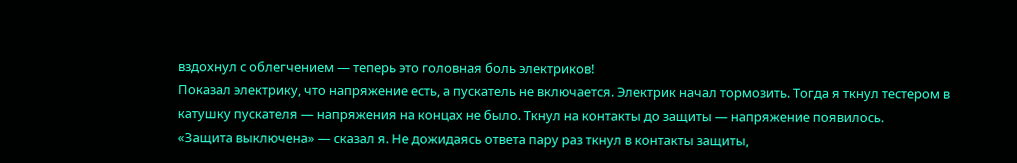вздохнул с облегчением — теперь это головная боль электриков!
Показал электрику, что напряжение есть, а пускатель не включается. Электрик начал тормозить. Тогда я ткнул тестером в катушку пускателя — напряжения на концах не было. Ткнул на контакты до защиты — напряжение появилось.
«Защита выключена» — сказал я. Не дожидаясь ответа пару раз ткнул в контакты защиты,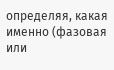определяя, какая именно (фазовая или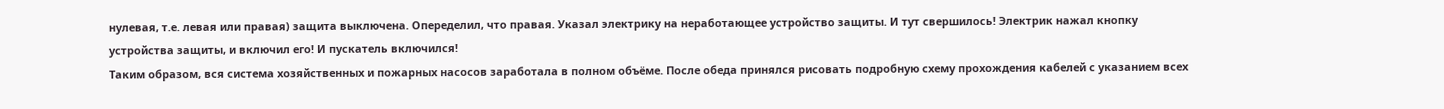нулевая, т.е. левая или правая) защита выключена. Опеределил, что правая. Указал электрику на неработающее устройство защиты. И тут свершилось! Электрик нажал кнопку устройства защиты, и включил его! И пускатель включился!
Таким образом, вся система хозяйственных и пожарных насосов заработала в полном объёме. После обеда принялся рисовать подробную схему прохождения кабелей с указанием всех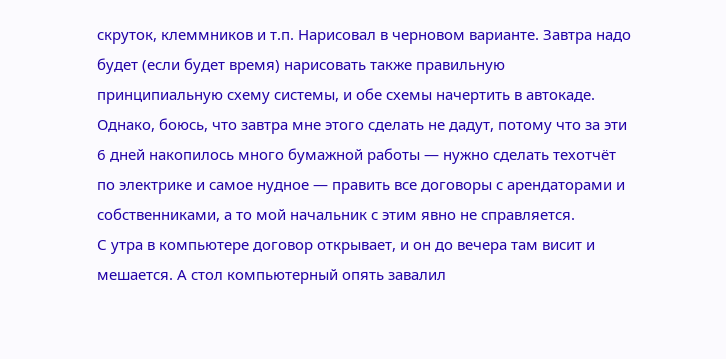скруток, клеммников и т.п. Нарисовал в черновом варианте. Завтра надо будет (если будет время) нарисовать также правильную принципиальную схему системы, и обе схемы начертить в автокаде.
Однако, боюсь, что завтра мне этого сделать не дадут, потому что за эти 6 дней накопилось много бумажной работы — нужно сделать техотчёт по электрике и самое нудное — править все договоры с арендаторами и собственниками, а то мой начальник с этим явно не справляется.
С утра в компьютере договор открывает, и он до вечера там висит и мешается. А стол компьютерный опять завалил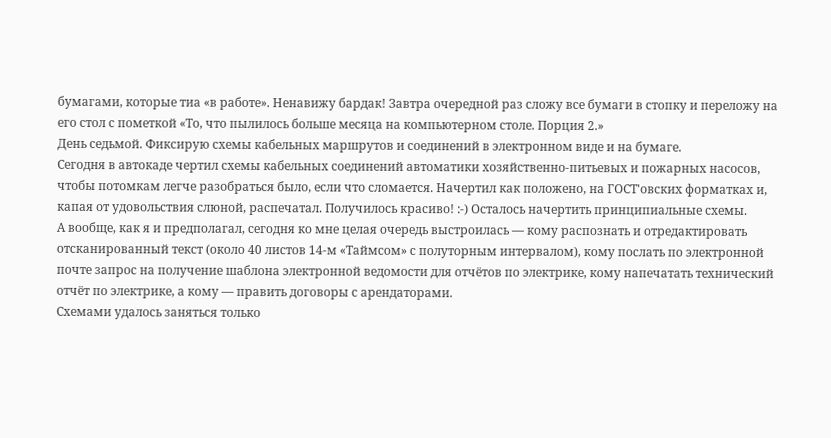бумагами, которые тиа «в работе». Ненавижу бардак! Завтра очередной раз сложу все бумаги в стопку и переложу на его стол с пометкой «То, что пылилось больше месяца на компьютерном столе. Порция 2.»
День седьмой. Фиксирую схемы кабельных маршрутов и соединений в электронном виде и на бумаге.
Сегодня в автокаде чертил схемы кабельных соединений автоматики хозяйственно-питьевых и пожарных насосов, чтобы потомкам легче разобраться было, если что сломается. Начертил как положено, на ГОСТ'овских форматках и, капая от удовольствия слюной, распечатал. Получилось красиво! :-) Осталось начертить принципиальные схемы.
А вообще, как я и предполагал, сегодня ко мне целая очередь выстроилась — кому распознать и отредактировать отсканированный текст (около 40 листов 14-м «Таймсом» с полуторным интервалом), кому послать по электронной почте запрос на получение шаблона электронной ведомости для отчётов по электрике, кому напечатать технический отчёт по электрике, а кому — править договоры с арендаторами.
Схемами удалось заняться только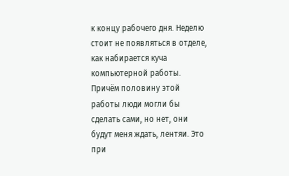к концу рабочего дня. Неделю стоит не появляться в отделе, как набирается куча компьютерной работы. Причём половину этой работы люди могли бы сделать сами, но нет, они будут меня ждать, лентяи. Это при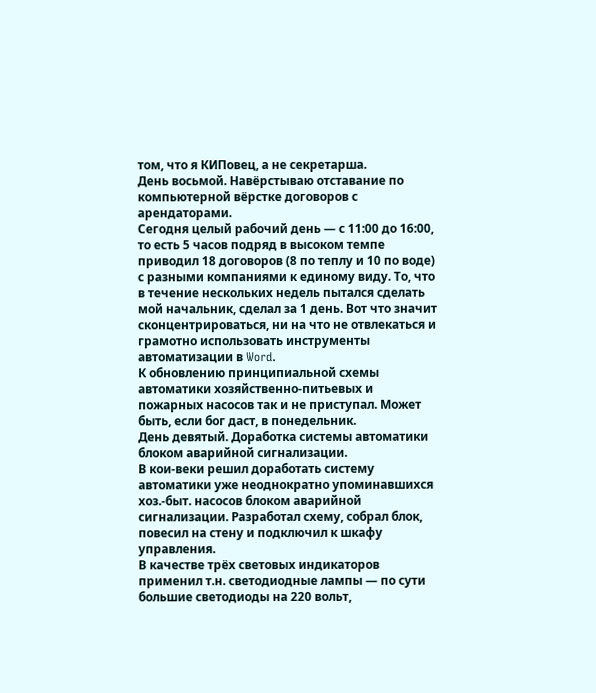том, что я КИПовец, а не секретарша.
День восьмой. Навёрстываю отставание по компьютерной вёрстке договоров с арендаторами.
Сегодня целый рабочий день — с 11:00 до 16:00, то есть 5 часов подряд в высоком темпе приводил 18 договоров (8 по теплу и 10 по воде) с разными компаниями к единому виду. То, что в течение нескольких недель пытался сделать мой начальник, сделал за 1 день. Вот что значит сконцентрироваться, ни на что не отвлекаться и грамотно использовать инструменты автоматизации в Word.
К обновлению принципиальной схемы автоматики хозяйственно-питьевых и пожарных насосов так и не приступал. Может быть, если бог даст, в понедельник.
День девятый. Доработка системы автоматики блоком аварийной сигнализации.
В кои-веки решил доработать систему автоматики уже неоднократно упоминавшихся хоз.-быт. насосов блоком аварийной сигнализации. Разработал схему, собрал блок, повесил на стену и подключил к шкафу управления.
В качестве трёх световых индикаторов применил т.н. светодиодные лампы — по сути большие светодиоды на 220 вольт,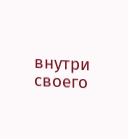внутри своего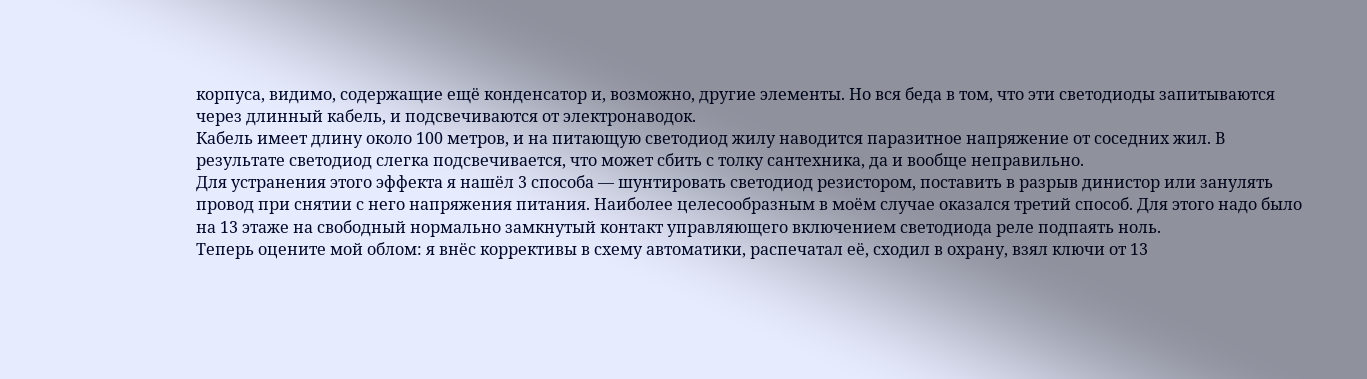корпуса, видимо, содержащие ещё конденсатор и, возможно, другие элементы. Но вся беда в том, что эти светодиоды запитываются через длинный кабель, и подсвечиваются от электронаводок.
Кабель имеет длину около 100 метров, и на питающую светодиод жилу наводится паразитное напряжение от соседних жил. В результате светодиод слегка подсвечивается, что может сбить с толку сантехника, да и вообще неправильно.
Для устранения этого эффекта я нашёл 3 способа — шунтировать светодиод резистором, поставить в разрыв динистор или занулять провод при снятии с него напряжения питания. Наиболее целесообразным в моём случае оказался третий способ. Для этого надо было на 13 этаже на свободный нормально замкнутый контакт управляющего включением светодиода реле подпаять ноль.
Теперь оцените мой облом: я внёс коррективы в схему автоматики, распечатал её, сходил в охрану, взял ключи от 13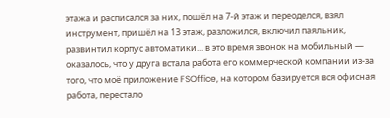этажа и расписался за них, пошёл на 7-й этаж и переоделся, взял инструмент, пришёл на 13 этаж, разложился, включил паяльник, развинтил корпус автоматики... в это время звонок на мобильный — оказалось, что у друга встала работа его коммерческой компании из-за того, что моё приложение FSOffice, на котором базируется вся офисная работа, перестало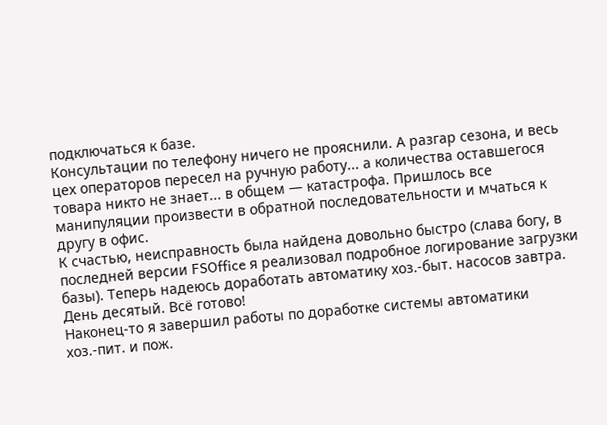подключаться к базе.
Консультации по телефону ничего не прояснили. А разгар сезона, и весь цех операторов пересел на ручную работу... а количества оставшегося товара никто не знает... в общем — катастрофа. Пришлось все манипуляции произвести в обратной последовательности и мчаться к другу в офис.
К счастью, неисправность была найдена довольно быстро (слава богу, в последней версии FSOffice я реализовал подробное логирование загрузки базы). Теперь надеюсь доработать автоматику хоз.-быт. насосов завтра.
День десятый. Всё готово!
Наконец-то я завершил работы по доработке системы автоматики хоз.-пит. и пож.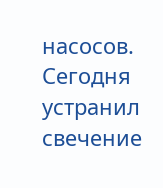насосов. Сегодня устранил свечение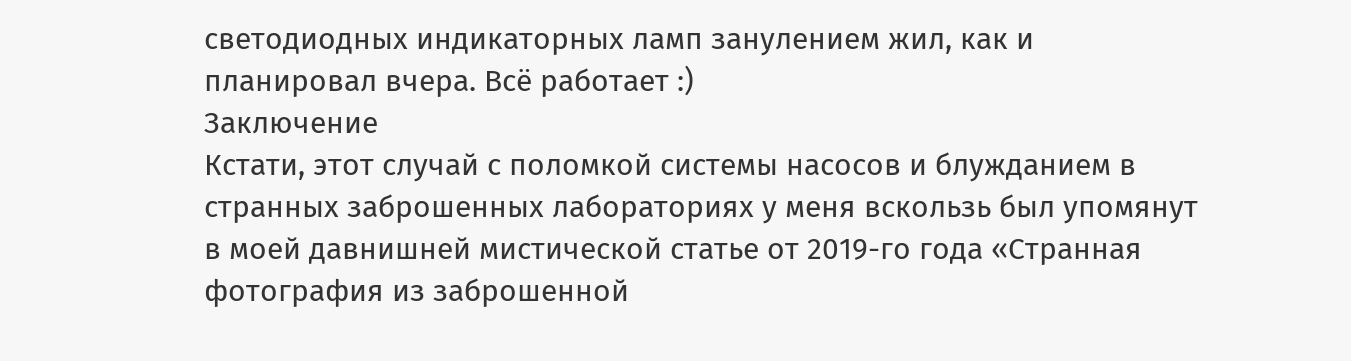светодиодных индикаторных ламп занулением жил, как и планировал вчера. Всё работает :)
Заключение
Кстати, этот случай с поломкой системы насосов и блужданием в странных заброшенных лабораториях у меня вскользь был упомянут в моей давнишней мистической статье от 2019-го года «Странная фотография из заброшенной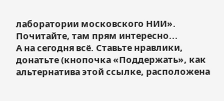лаборатории московского НИИ». Почитайте, там прям интересно...
А на сегодня всё. Ставьте нравлики, донатьте (кнопочка «Поддержать», как альтернатива этой ссылке, расположена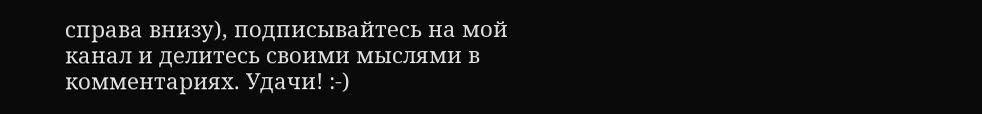справа внизу), подписывайтесь на мой канал и делитесь своими мыслями в комментариях. Удачи! :-)